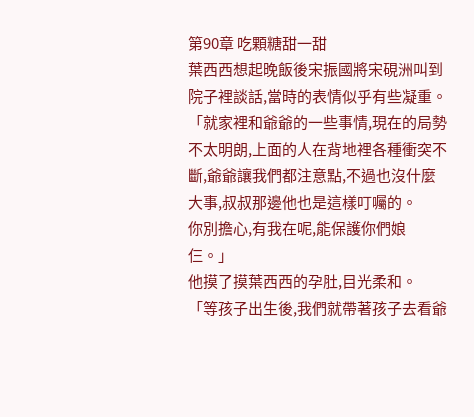第90章 吃顆糖甜一甜
葉西西想起晚飯後宋振國將宋硯洲叫到院子裡談話,當時的表情似乎有些凝重。
「就家裡和爺爺的一些事情,現在的局勢不太明朗,上面的人在背地裡各種衝突不斷,爺爺讓我們都注意點,不過也沒什麼大事,叔叔那邊他也是這樣叮囑的。
你別擔心,有我在呢,能保護你們娘仨。」
他摸了摸葉西西的孕肚,目光柔和。
「等孩子出生後,我們就帶著孩子去看爺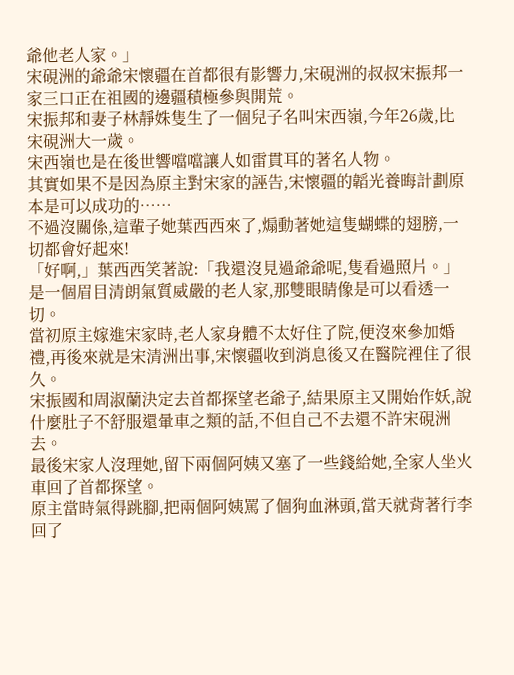爺他老人家。」
宋硯洲的爺爺宋懷疆在首都很有影響力,宋硯洲的叔叔宋振邦一家三口正在祖國的邊疆積極參與開荒。
宋振邦和妻子林靜姝隻生了一個兒子名叫宋西嶺,今年26歲,比宋硯洲大一歲。
宋西嶺也是在後世響噹噹讓人如雷貫耳的著名人物。
其實如果不是因為原主對宋家的誣告,宋懷疆的韜光養晦計劃原本是可以成功的……
不過沒關係,這輩子她葉西西來了,煽動著她這隻蝴蝶的翅膀,一切都會好起來!
「好啊,」葉西西笑著說:「我還沒見過爺爺呢,隻看過照片。」
是一個眉目清朗氣質威嚴的老人家,那雙眼睛像是可以看透一切。
當初原主嫁進宋家時,老人家身體不太好住了院,便沒來參加婚禮,再後來就是宋清洲出事,宋懷疆收到消息後又在醫院裡住了很久。
宋振國和周淑蘭決定去首都探望老爺子,結果原主又開始作妖,說什麼肚子不舒服還暈車之類的話,不但自己不去還不許宋硯洲去。
最後宋家人沒理她,留下兩個阿姨又塞了一些錢給她,全家人坐火車回了首都探望。
原主當時氣得跳腳,把兩個阿姨罵了個狗血淋頭,當天就背著行李回了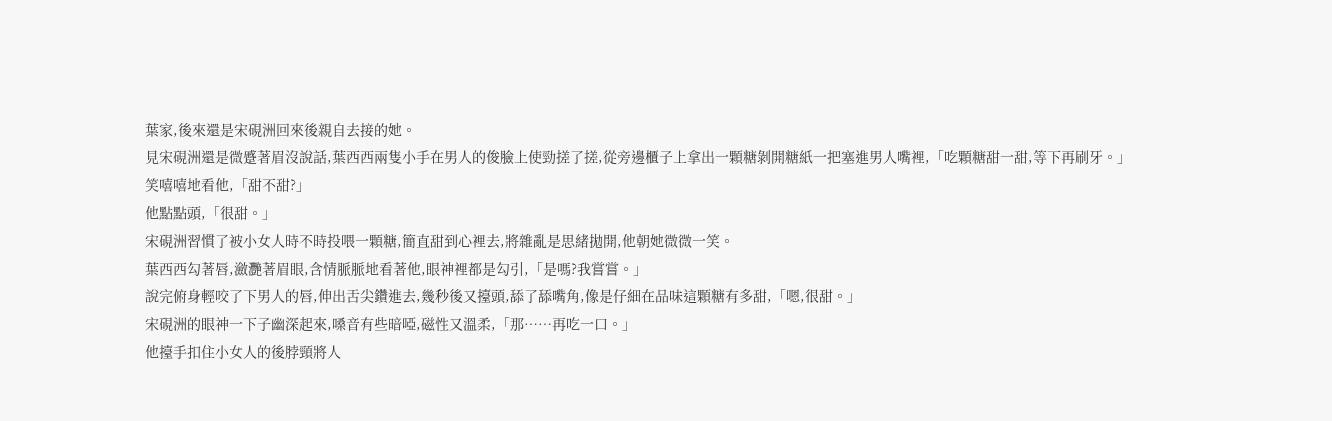葉家,後來還是宋硯洲回來後親自去接的她。
見宋硯洲還是微蹙著眉沒說話,葉西西兩隻小手在男人的俊臉上使勁搓了搓,從旁邊櫃子上拿出一顆糖剝開糖紙一把塞進男人嘴裡,「吃顆糖甜一甜,等下再刷牙。」
笑嘻嘻地看他,「甜不甜?」
他點點頭,「很甜。」
宋硯洲習慣了被小女人時不時投喂一顆糖,簡直甜到心裡去,將雜亂是思緒拋開,他朝她微微一笑。
葉西西勾著唇,瀲灧著眉眼,含情脈脈地看著他,眼神裡都是勾引,「是嗎?我嘗嘗。」
說完俯身輕咬了下男人的唇,伸出舌尖鑽進去,幾秒後又擡頭,舔了舔嘴角,像是仔細在品味這顆糖有多甜,「嗯,很甜。」
宋硯洲的眼神一下子幽深起來,嗓音有些暗啞,磁性又溫柔,「那……再吃一口。」
他擡手扣住小女人的後脖頸將人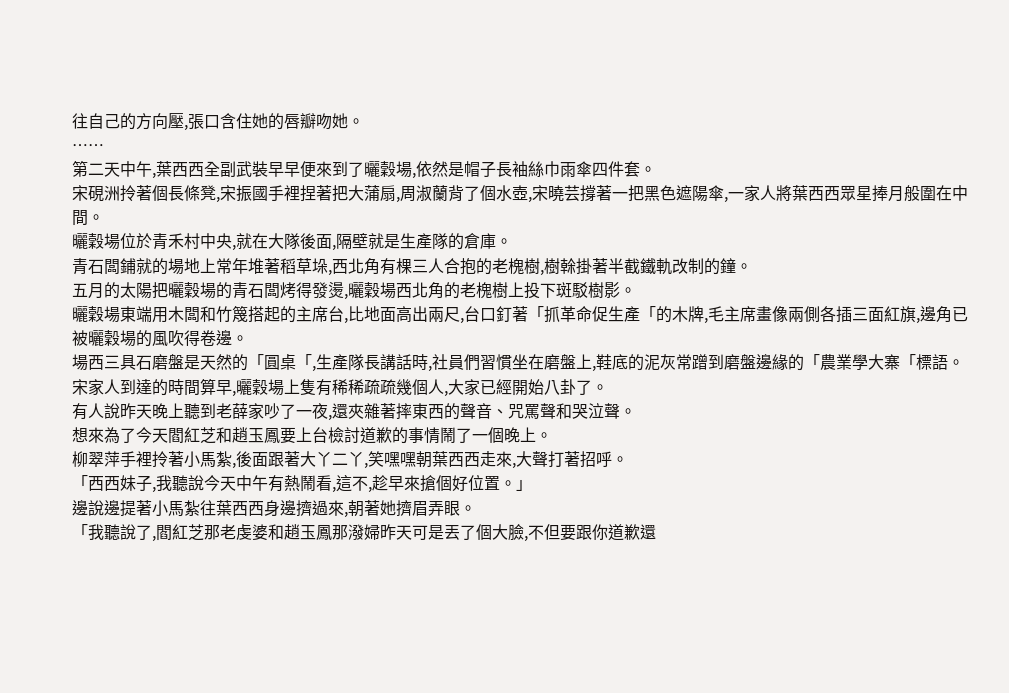往自己的方向壓,張口含住她的唇瓣吻她。
……
第二天中午,葉西西全副武裝早早便來到了曬穀場,依然是帽子長袖絲巾雨傘四件套。
宋硯洲拎著個長條凳,宋振國手裡捏著把大蒲扇,周淑蘭背了個水壺,宋曉芸撐著一把黑色遮陽傘,一家人將葉西西眾星捧月般圍在中間。
曬穀場位於青禾村中央,就在大隊後面,隔壁就是生產隊的倉庫。
青石闆鋪就的場地上常年堆著稻草垛,西北角有棵三人合抱的老槐樹,樹榦掛著半截鐵軌改制的鐘。
五月的太陽把曬穀場的青石闆烤得發燙,曬穀場西北角的老槐樹上投下斑駁樹影。
曬穀場東端用木闆和竹篾搭起的主席台,比地面高出兩尺,台口釘著「抓革命促生產「的木牌,毛主席畫像兩側各插三面紅旗,邊角已被曬穀場的風吹得卷邊。
場西三具石磨盤是天然的「圓桌「,生產隊長講話時,社員們習慣坐在磨盤上,鞋底的泥灰常蹭到磨盤邊緣的「農業學大寨「標語。
宋家人到達的時間算早,曬穀場上隻有稀稀疏疏幾個人,大家已經開始八卦了。
有人說昨天晚上聽到老薛家吵了一夜,還夾雜著摔東西的聲音、咒罵聲和哭泣聲。
想來為了今天閻紅芝和趙玉鳳要上台檢討道歉的事情鬧了一個晚上。
柳翠萍手裡拎著小馬紮,後面跟著大丫二丫,笑嘿嘿朝葉西西走來,大聲打著招呼。
「西西妹子,我聽說今天中午有熱鬧看,這不,趁早來搶個好位置。」
邊說邊提著小馬紮往葉西西身邊擠過來,朝著她擠眉弄眼。
「我聽說了,閻紅芝那老虔婆和趙玉鳳那潑婦昨天可是丟了個大臉,不但要跟你道歉還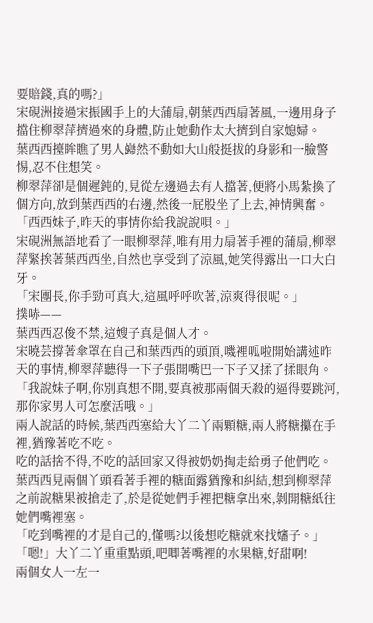要賠錢,真的嗎?」
宋硯洲接過宋振國手上的大蒲扇,朝葉西西扇著風,一邊用身子擋住柳翠萍擠過來的身體,防止她動作太大擠到自家媳婦。
葉西西擡眸瞧了男人巋然不動如大山般挺拔的身影和一臉警惕,忍不住想笑。
柳翠萍卻是個遲鈍的,見從左邊過去有人擋著,便將小馬紮換了個方向,放到葉西西的右邊,然後一屁股坐了上去,神情興奮。
「西西妹子,昨天的事情你給我說說唄。」
宋硯洲無語地看了一眼柳翠萍,唯有用力扇著手裡的蒲扇,柳翠萍緊挨著葉西西坐,自然也享受到了涼風,她笑得露出一口大白牙。
「宋團長,你手勁可真大,這風呼呼吹著,涼爽得很呢。」
撲哧——
葉西西忍俊不禁,這嫂子真是個人才。
宋曉芸撐著傘罩在自己和葉西西的頭頂,嘰裡呱啦開始講述昨天的事情,柳翠萍聽得一下子張開嘴巴一下子又揉了揉眼角。
「我說妹子啊,你別真想不開,要真被那兩個天殺的逼得要跳河,那你家男人可怎麼活哦。」
兩人說話的時候,葉西西塞給大丫二丫兩顆糖,兩人將糖攥在手裡,猶豫著吃不吃。
吃的話捨不得,不吃的話回家又得被奶奶掏走給勇子他們吃。
葉西西見兩個丫頭看著手裡的糖面露猶豫和糾結,想到柳翠萍之前說糖果被搶走了,於是從她們手裡把糖拿出來,剝開糖紙往她們嘴裡塞。
「吃到嘴裡的才是自己的,懂嗎?以後想吃糖就來找嬸子。」
「嗯!」大丫二丫重重點頭,吧唧著嘴裡的水果糖,好甜啊!
兩個女人一左一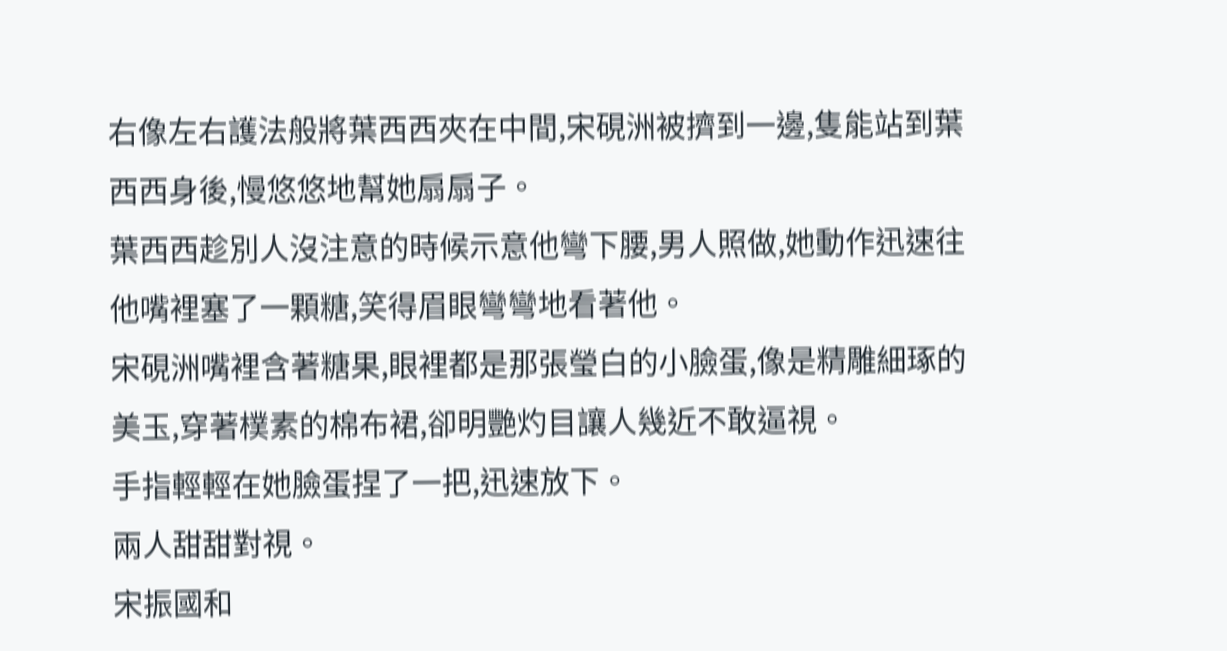右像左右護法般將葉西西夾在中間,宋硯洲被擠到一邊,隻能站到葉西西身後,慢悠悠地幫她扇扇子。
葉西西趁別人沒注意的時候示意他彎下腰,男人照做,她動作迅速往他嘴裡塞了一顆糖,笑得眉眼彎彎地看著他。
宋硯洲嘴裡含著糖果,眼裡都是那張瑩白的小臉蛋,像是精雕細琢的美玉,穿著樸素的棉布裙,卻明艷灼目讓人幾近不敢逼視。
手指輕輕在她臉蛋捏了一把,迅速放下。
兩人甜甜對視。
宋振國和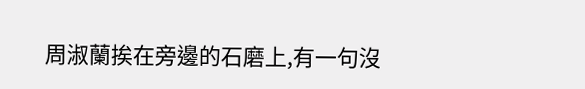周淑蘭挨在旁邊的石磨上,有一句沒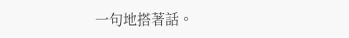一句地搭著話。